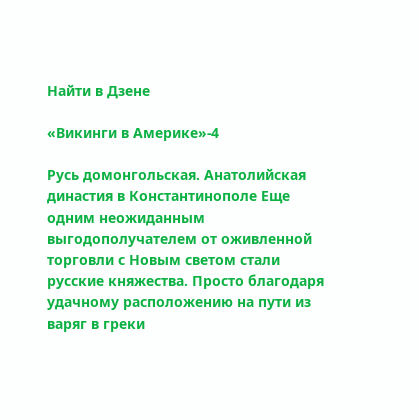Найти в Дзене

«Викинги в Америке»-4

Русь домонгольская. Анатолийская династия в Константинополе Еще одним неожиданным выгодополучателем от оживленной торговли с Новым светом стали русские княжества. Просто благодаря удачному расположению на пути из варяг в греки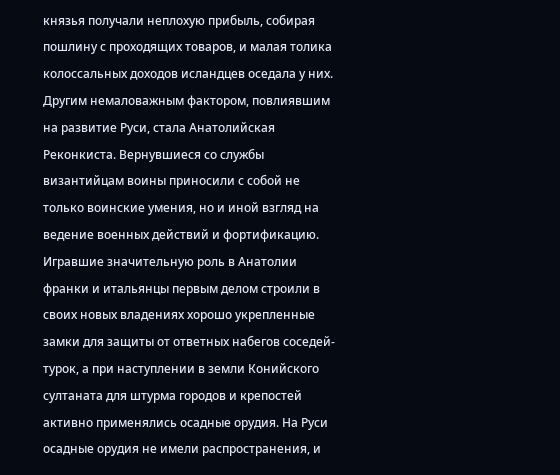князья получали неплохую прибыль, собирая пошлину с проходящих товаров, и малая толика колоссальных доходов исландцев оседала у них. Другим немаловажным фактором, повлиявшим на развитие Руси, стала Анатолийская Реконкиста. Вернувшиеся со службы византийцам воины приносили с собой не только воинские умения, но и иной взгляд на ведение военных действий и фортификацию. Игравшие значительную роль в Анатолии франки и итальянцы первым делом строили в своих новых владениях хорошо укрепленные замки для защиты от ответных набегов соседей-турок, а при наступлении в земли Конийского султаната для штурма городов и крепостей активно применялись осадные орудия. На Руси осадные орудия не имели распространения, и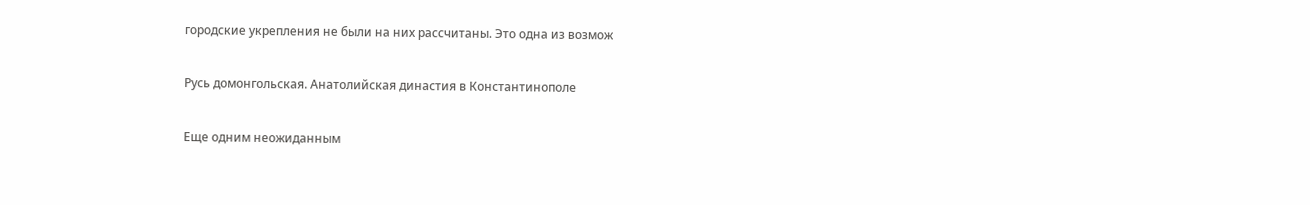городские укрепления не были на них рассчитаны. Это одна из возмож

Русь домонгольская. Анатолийская династия в Константинополе

Еще одним неожиданным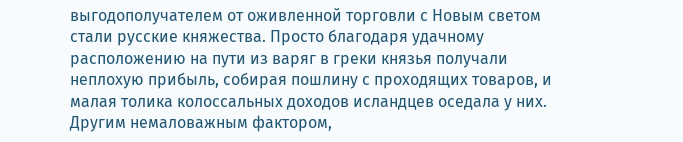выгодополучателем от оживленной торговли с Новым светом стали русские княжества. Просто благодаря удачному расположению на пути из варяг в греки князья получали неплохую прибыль, собирая пошлину с проходящих товаров, и малая толика колоссальных доходов исландцев оседала у них. Другим немаловажным фактором,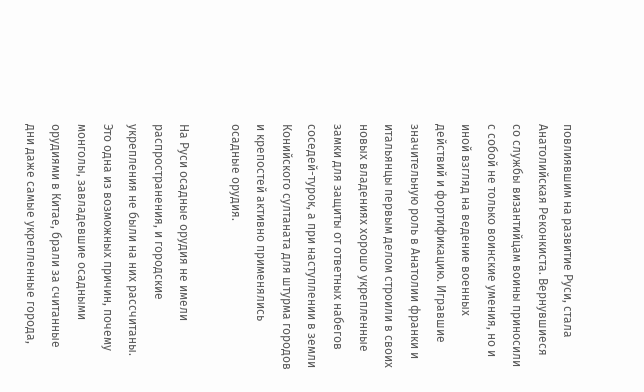повлиявшим на развитие Руси, стала Анатолийская Реконкиста. Вернувшиеся со службы византийцам воины приносили с собой не только воинские умения, но и иной взгляд на ведение военных действий и фортификацию. Игравшие значительную роль в Анатолии франки и итальянцы первым делом строили в своих новых владениях хорошо укрепленные замки для защиты от ответных набегов соседей-турок, а при наступлении в земли Конийского султаната для штурма городов и крепостей активно применялись осадные орудия.

На Руси осадные орудия не имели распространения, и городские укрепления не были на них рассчитаны. Это одна из возможных причин, почему монголы, завладевшие осадными орудиями в Китае, брали за считанные дни даже самые укрепленные города,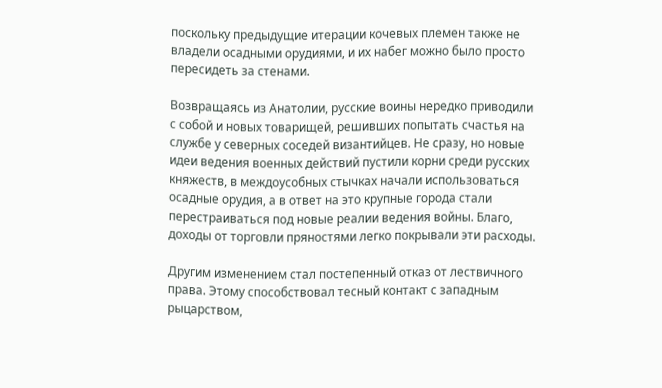поскольку предыдущие итерации кочевых племен также не владели осадными орудиями, и их набег можно было просто пересидеть за стенами.

Возвращаясь из Анатолии, русские воины нередко приводили с собой и новых товарищей, решивших попытать счастья на службе у северных соседей византийцев. Не сразу, но новые идеи ведения военных действий пустили корни среди русских княжеств, в междоусобных стычках начали использоваться осадные орудия, а в ответ на это крупные города стали перестраиваться под новые реалии ведения войны. Благо, доходы от торговли пряностями легко покрывали эти расходы.

Другим изменением стал постепенный отказ от лествичного права. Этому способствовал тесный контакт с западным рыцарством,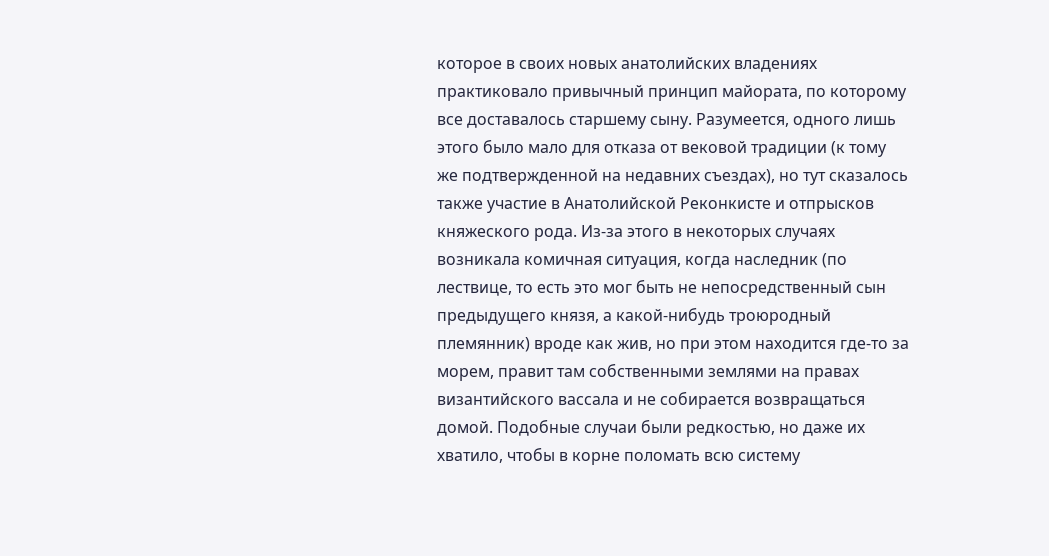которое в своих новых анатолийских владениях практиковало привычный принцип майората, по которому все доставалось старшему сыну. Разумеется, одного лишь этого было мало для отказа от вековой традиции (к тому же подтвержденной на недавних съездах), но тут сказалось также участие в Анатолийской Реконкисте и отпрысков княжеского рода. Из-за этого в некоторых случаях возникала комичная ситуация, когда наследник (по лествице, то есть это мог быть не непосредственный сын предыдущего князя, а какой-нибудь троюродный племянник) вроде как жив, но при этом находится где-то за морем, правит там собственными землями на правах византийского вассала и не собирается возвращаться домой. Подобные случаи были редкостью, но даже их хватило, чтобы в корне поломать всю систему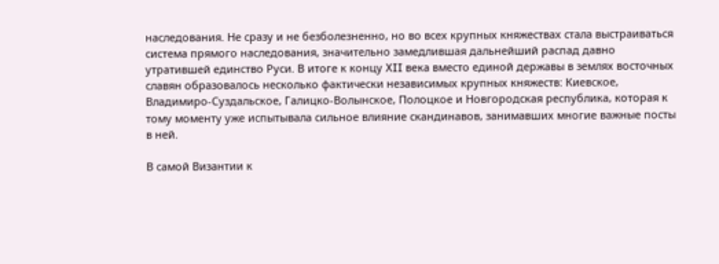наследования. Не сразу и не безболезненно, но во всех крупных княжествах стала выстраиваться система прямого наследования, значительно замедлившая дальнейший распад давно утратившей единство Руси. В итоге к концу XII века вместо единой державы в землях восточных славян образовалось несколько фактически независимых крупных княжеств: Киевское, Владимиро-Суздальское, Галицко-Волынское, Полоцкое и Новгородская республика, которая к тому моменту уже испытывала сильное влияние скандинавов, занимавших многие важные посты в ней.

В самой Византии к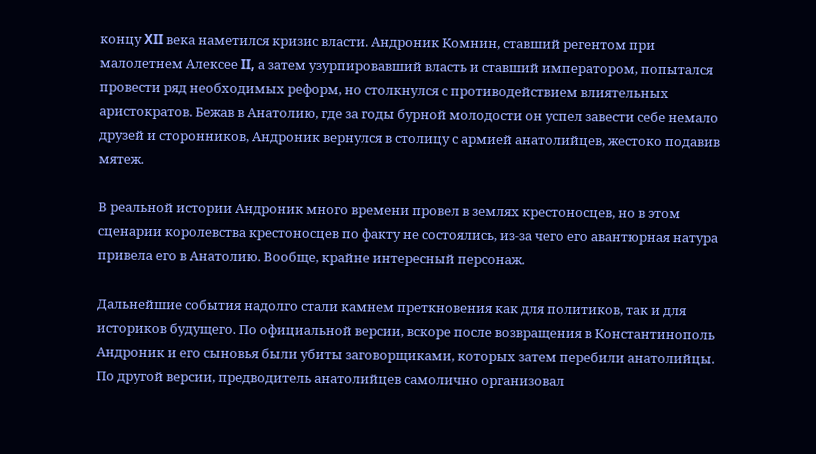концу XII века наметился кризис власти. Андроник Комнин, ставший регентом при малолетнем Алексее II, а затем узурпировавший власть и ставший императором, попытался провести ряд необходимых реформ, но столкнулся с противодействием влиятельных аристократов. Бежав в Анатолию, где за годы бурной молодости он успел завести себе немало друзей и сторонников, Андроник вернулся в столицу с армией анатолийцев, жестоко подавив мятеж.

В реальной истории Андроник много времени провел в землях крестоносцев, но в этом сценарии королевства крестоносцев по факту не состоялись, из-за чего его авантюрная натура привела его в Анатолию. Вообще, крайне интересный персонаж.

Дальнейшие события надолго стали камнем преткновения как для политиков, так и для историков будущего. По официальной версии, вскоре после возвращения в Константинополь Андроник и его сыновья были убиты заговорщиками, которых затем перебили анатолийцы. По другой версии, предводитель анатолийцев самолично организовал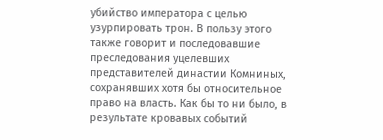убийство императора с целью узурпировать трон. В пользу этого также говорит и последовавшие преследования уцелевших представителей династии Комниных, сохранявших хотя бы относительное право на власть. Как бы то ни было, в результате кровавых событий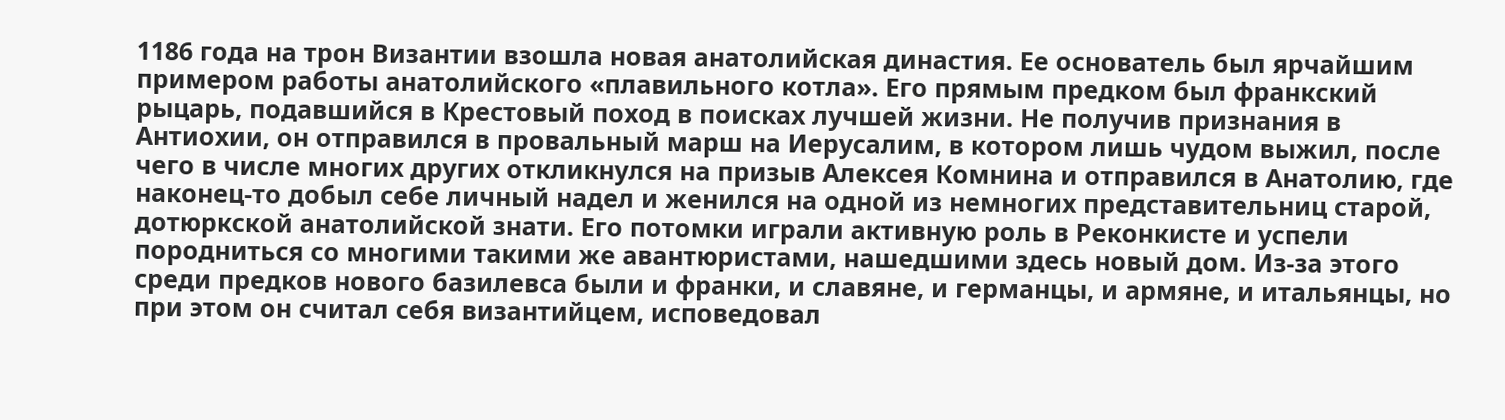1186 года на трон Византии взошла новая анатолийская династия. Ее основатель был ярчайшим примером работы анатолийского «плавильного котла». Его прямым предком был франкский рыцарь, подавшийся в Крестовый поход в поисках лучшей жизни. Не получив признания в Антиохии, он отправился в провальный марш на Иерусалим, в котором лишь чудом выжил, после чего в числе многих других откликнулся на призыв Алексея Комнина и отправился в Анатолию, где наконец-то добыл себе личный надел и женился на одной из немногих представительниц старой, дотюркской анатолийской знати. Его потомки играли активную роль в Реконкисте и успели породниться со многими такими же авантюристами, нашедшими здесь новый дом. Из-за этого среди предков нового базилевса были и франки, и славяне, и германцы, и армяне, и итальянцы, но при этом он считал себя византийцем, исповедовал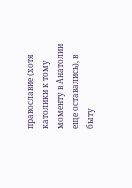православие (хотя католики к тому моменту в Анатолии еще оставались), в быту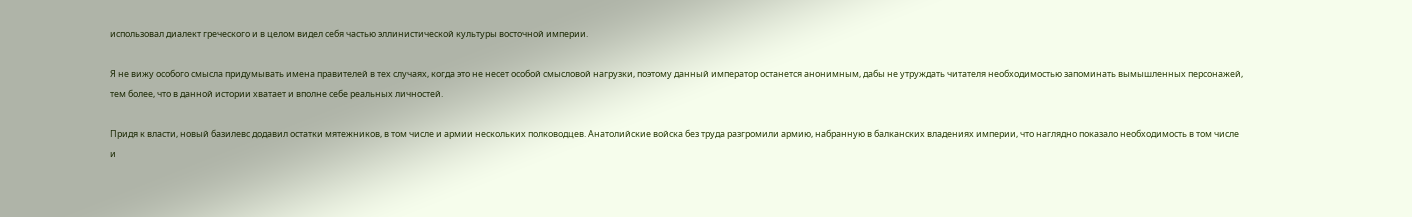использовал диалект греческого и в целом видел себя частью эллинистической культуры восточной империи.

Я не вижу особого смысла придумывать имена правителей в тех случаях, когда это не несет особой смысловой нагрузки, поэтому данный император останется анонимным, дабы не утруждать читателя необходимостью запоминать вымышленных персонажей, тем более, что в данной истории хватает и вполне себе реальных личностей.

Придя к власти, новый базилевс додавил остатки мятежников, в том числе и армии нескольких полководцев. Анатолийские войска без труда разгромили армию, набранную в балканских владениях империи, что наглядно показало необходимость в том числе и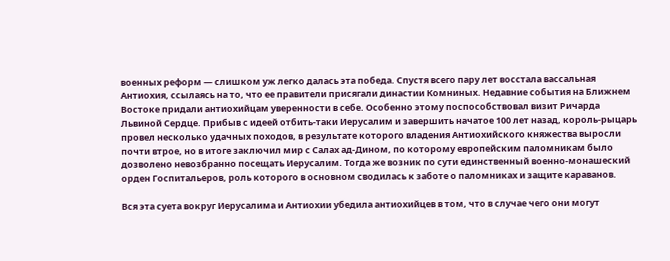военных реформ — слишком уж легко далась эта победа. Спустя всего пару лет восстала вассальная Антиохия, ссылаясь на то, что ее правители присягали династии Комниных. Недавние события на Ближнем Востоке придали антиохийцам уверенности в себе. Особенно этому поспособствовал визит Ричарда Львиной Сердце. Прибыв с идеей отбить-таки Иерусалим и завершить начатое 100 лет назад, король-рыцарь провел несколько удачных походов, в результате которого владения Антиохийского княжества выросли почти втрое, но в итоге заключил мир с Салах ад-Дином, по которому европейским паломникам было дозволено невозбранно посещать Иерусалим. Тогда же возник по сути единственный военно-монашеский орден Госпитальеров, роль которого в основном сводилась к заботе о паломниках и защите караванов.

Вся эта суета вокруг Иерусалима и Антиохии убедила антиохийцев в том, что в случае чего они могут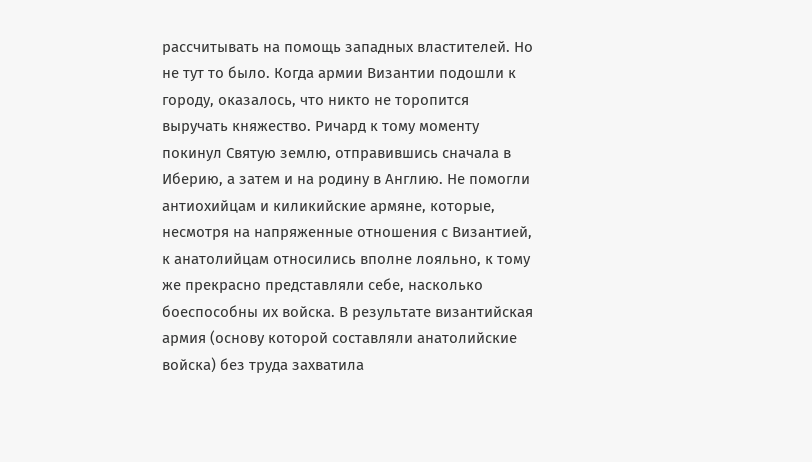рассчитывать на помощь западных властителей. Но не тут то было. Когда армии Византии подошли к городу, оказалось, что никто не торопится выручать княжество. Ричард к тому моменту покинул Святую землю, отправившись сначала в Иберию, а затем и на родину в Англию. Не помогли антиохийцам и киликийские армяне, которые, несмотря на напряженные отношения с Византией, к анатолийцам относились вполне лояльно, к тому же прекрасно представляли себе, насколько боеспособны их войска. В результате византийская армия (основу которой составляли анатолийские войска) без труда захватила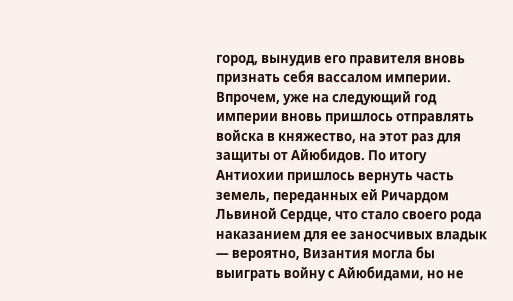город, вынудив его правителя вновь признать себя вассалом империи. Впрочем, уже на следующий год империи вновь пришлось отправлять войска в княжество, на этот раз для защиты от Айюбидов. По итогу Антиохии пришлось вернуть часть земель, переданных ей Ричардом Львиной Сердце, что стало своего рода наказанием для ее заносчивых владык — вероятно, Византия могла бы выиграть войну с Айюбидами, но не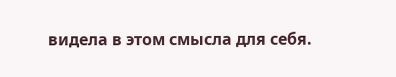видела в этом смысла для себя.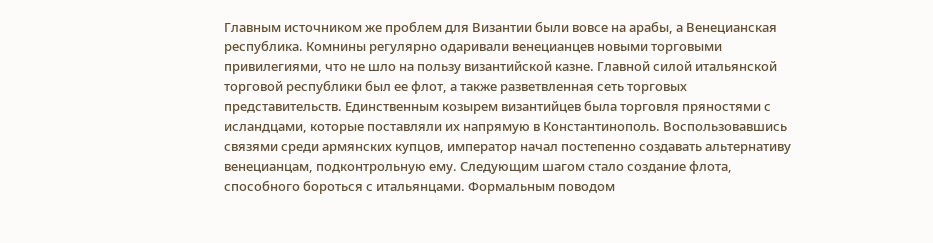Главным источником же проблем для Византии были вовсе на арабы, а Венецианская республика. Комнины регулярно одаривали венецианцев новыми торговыми привилегиями, что не шло на пользу византийской казне. Главной силой итальянской торговой республики был ее флот, а также разветвленная сеть торговых представительств. Единственным козырем византийцев была торговля пряностями с исландцами, которые поставляли их напрямую в Константинополь. Воспользовавшись связями среди армянских купцов, император начал постепенно создавать альтернативу венецианцам, подконтрольную ему. Следующим шагом стало создание флота, способного бороться с итальянцами. Формальным поводом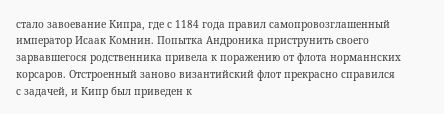стало завоевание Кипра, где с 1184 года правил самопровозглашенный император Исаак Комнин. Попытка Андроника приструнить своего зарвавшегося родственника привела к поражению от флота норманнских корсаров. Отстроенный заново византийский флот прекрасно справился с задачей, и Кипр был приведен к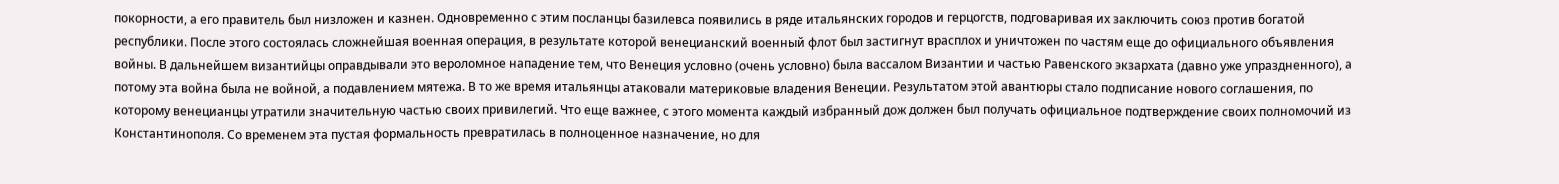покорности, а его правитель был низложен и казнен. Одновременно с этим посланцы базилевса появились в ряде итальянских городов и герцогств, подговаривая их заключить союз против богатой республики. После этого состоялась сложнейшая военная операция, в результате которой венецианский военный флот был застигнут врасплох и уничтожен по частям еще до официального объявления войны. В дальнейшем византийцы оправдывали это вероломное нападение тем, что Венеция условно (очень условно) была вассалом Византии и частью Равенского экзархата (давно уже упраздненного), а потому эта война была не войной, а подавлением мятежа. В то же время итальянцы атаковали материковые владения Венеции. Результатом этой авантюры стало подписание нового соглашения, по которому венецианцы утратили значительную частью своих привилегий. Что еще важнее, с этого момента каждый избранный дож должен был получать официальное подтверждение своих полномочий из Константинополя. Со временем эта пустая формальность превратилась в полноценное назначение, но для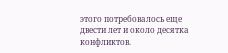этого потребовалось еще двести лет и около десятка конфликтов.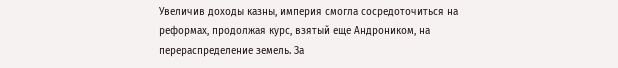Увеличив доходы казны, империя смогла сосредоточиться на реформах, продолжая курс, взятый еще Андроником, на перераспределение земель. За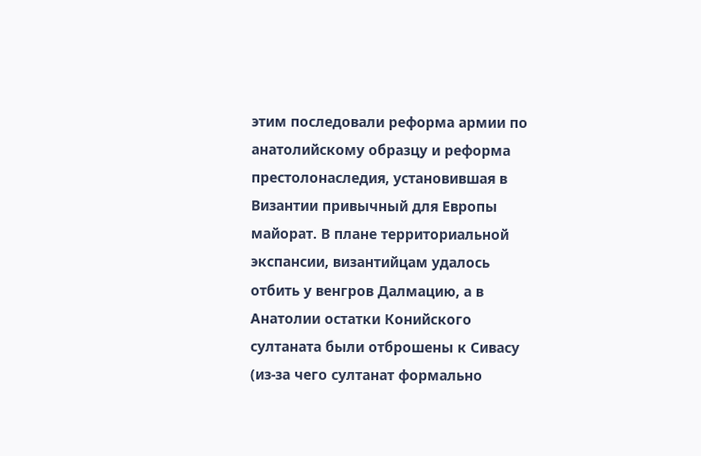этим последовали реформа армии по анатолийскому образцу и реформа престолонаследия, установившая в Византии привычный для Европы майорат. В плане территориальной экспансии, византийцам удалось отбить у венгров Далмацию, а в Анатолии остатки Конийского султаната были отброшены к Сивасу (из-за чего султанат формально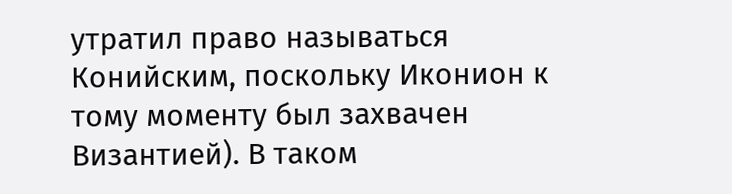утратил право называться Конийским, поскольку Иконион к тому моменту был захвачен Византией). В таком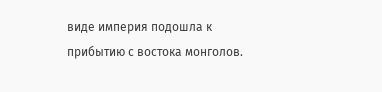виде империя подошла к прибытию с востока монголов.